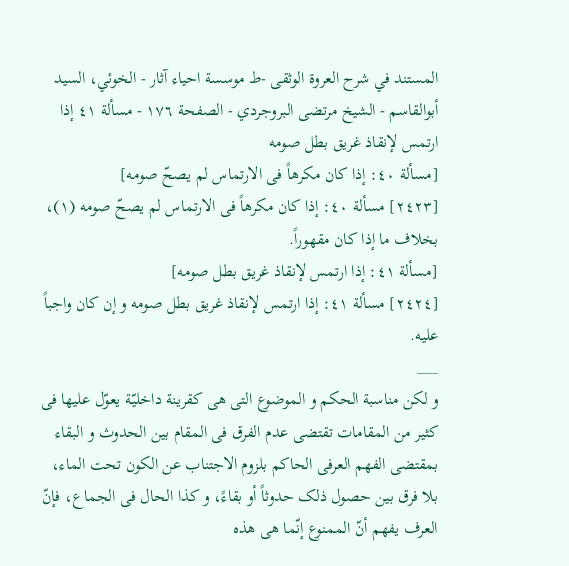المستند في شرح العروة الوثقى -ط موسسة احياء آثار - الخوئي، السيد أبوالقاسم - الشيخ مرتضى البروجردي - الصفحة ١٧٦ - مسألة ٤١ إذا ارتمس لإنقاذ غریق بطل صومه
[مسألة ٤٠: إذا کان مکرهاً فی الارتماس لم یصحّ صومه]
[٢٤٢٣] مسألة ٤٠: إذا کان مکرهاً فی الارتماس لم یصحّ صومه (١)، بخلاف ما إذا کان مقهوراً.
[مسألة ٤١: إذا ارتمس لإنقاذ غریق بطل صومه]
[٢٤٢٤] مسألة ٤١: إذا ارتمس لإنقاذ غریق بطل صومه و إن کان واجباً علیه.
___
و لکن مناسبة الحکم و الموضوع التی هی کقرینة داخلیّة یعوّل علیها فی کثیر من المقامات تقتضی عدم الفرق فی المقام بین الحدوث و البقاء بمقتضی الفهم العرفی الحاکم بلزوم الاجتناب عن الکون تحت الماء، بلا فرق بین حصول ذلک حدوثاً أو بقاءً، و کذا الحال فی الجماع، فإنّ العرف یفهم أنّ الممنوع إنّما هی هذه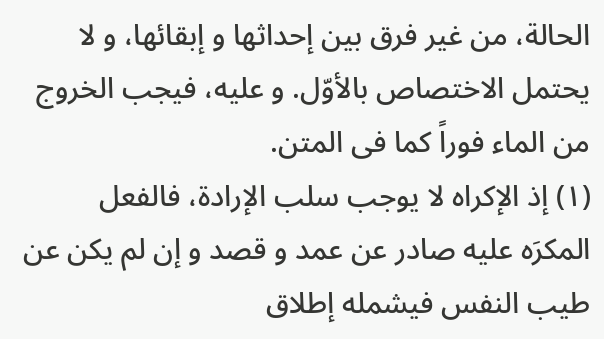الحالة، من غیر فرق بین إحداثها و إبقائها، و لا یحتمل الاختصاص بالأوّل. و علیه، فیجب الخروج من الماء فوراً کما فی المتن.
(١) إذ الإکراه لا یوجب سلب الإرادة، فالفعل المکرَه علیه صادر عن عمد و قصد و إن لم یکن عن طیب النفس فیشمله إطلاق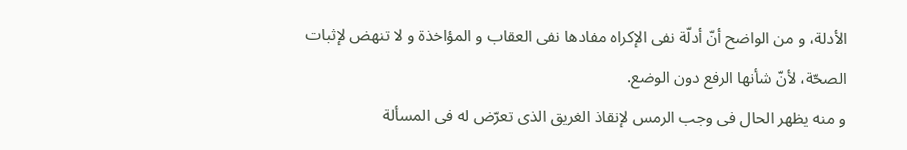الأدلة، و من الواضح أنّ أدلّة نفی الإکراه مفادها نفی العقاب و المؤاخذة و لا تنهض لإثبات الصحّة، لأنّ شأنها الرفع دون الوضع.
و منه یظهر الحال فی وجب الرمس لإنقاذ الغریق الذی تعرّض له فی المسألة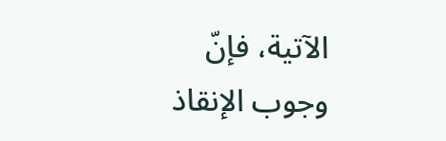الآتیة، فإنّ وجوب الإنقاذ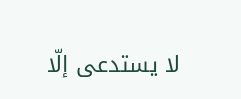لا یستدعی إلّا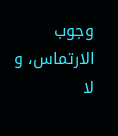وجوب الارتماس، و لا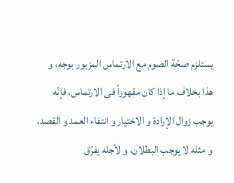یستلزم صحّة الصوم مع الارتماس المزبور بوجه، و هذا بخلاف ما إذا کان مقهوراً فی الارتماس، فإنّه یوجب زوال الإرادة و الاختیار و انتفاء العمد و القصد، و مثله لا یوجب البطلان، و لأجله یفرّق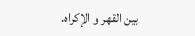بین القهر و الإکراه.